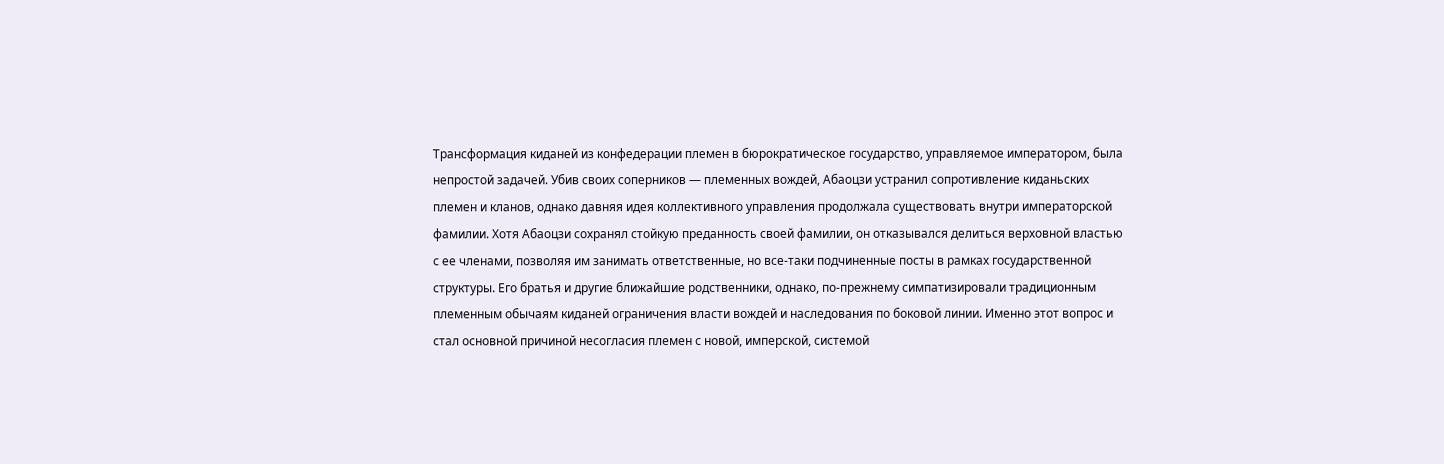Трансформация киданей из конфедерации племен в бюрократическое государство, управляемое императором, была непростой задачей. Убив своих соперников — племенных вождей, Абаоцзи устранил сопротивление киданьских племен и кланов, однако давняя идея коллективного управления продолжала существовать внутри императорской фамилии. Хотя Абаоцзи сохранял стойкую преданность своей фамилии, он отказывался делиться верховной властью с ее членами, позволяя им занимать ответственные, но все-таки подчиненные посты в рамках государственной структуры. Его братья и другие ближайшие родственники, однако, по-прежнему симпатизировали традиционным племенным обычаям киданей ограничения власти вождей и наследования по боковой линии. Именно этот вопрос и стал основной причиной несогласия племен с новой, имперской, системой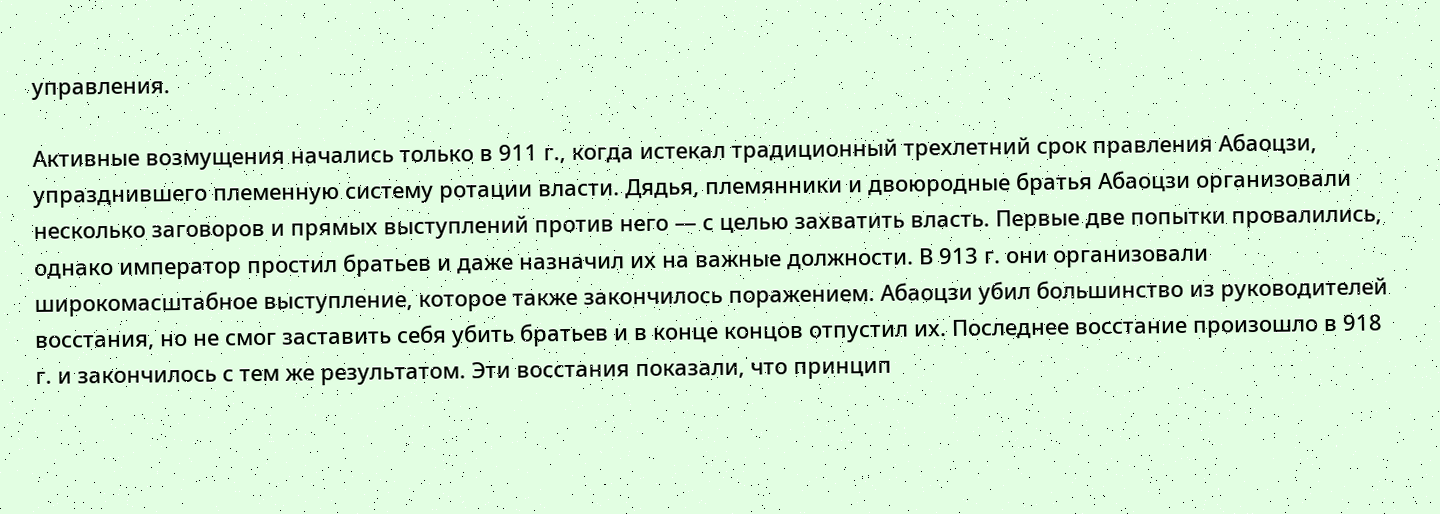управления.

Активные возмущения начались только в 911 г., когда истекал традиционный трехлетний срок правления Абаоцзи, упразднившего племенную систему ротации власти. Дядья, племянники и двоюродные братья Абаоцзи организовали несколько заговоров и прямых выступлений против него — с целью захватить власть. Первые две попытки провалились, однако император простил братьев и даже назначил их на важные должности. В 913 г. они организовали широкомасштабное выступление, которое также закончилось поражением. Абаоцзи убил большинство из руководителей восстания, но не смог заставить себя убить братьев и в конце концов отпустил их. Последнее восстание произошло в 918 г. и закончилось с тем же результатом. Эти восстания показали, что принцип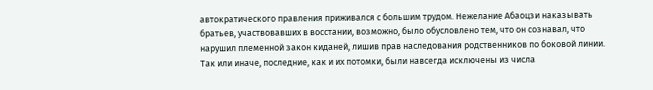автократического правления приживался с большим трудом. Нежелание Абаоцзи наказывать братьев, участвовавших в восстании, возможно, было обусловлено тем, что он сознавал, что нарушил племенной закон киданей, лишив прав наследования родственников по боковой линии. Так или иначе, последние, как и их потомки, были навсегда исключены из числа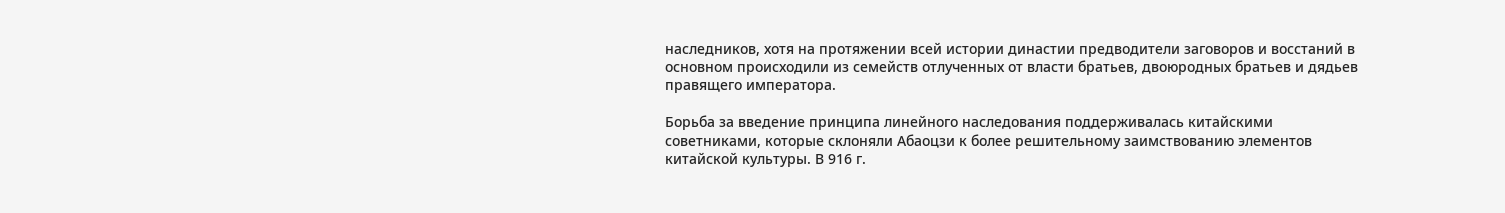наследников, хотя на протяжении всей истории династии предводители заговоров и восстаний в основном происходили из семейств отлученных от власти братьев, двоюродных братьев и дядьев правящего императора.

Борьба за введение принципа линейного наследования поддерживалась китайскими советниками, которые склоняли Абаоцзи к более решительному заимствованию элементов китайской культуры. В 916 г.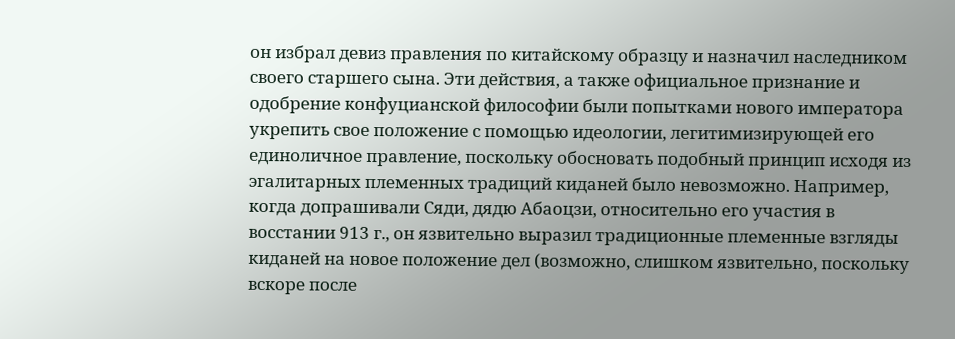он избрал девиз правления по китайскому образцу и назначил наследником своего старшего сына. Эти действия, а также официальное признание и одобрение конфуцианской философии были попытками нового императора укрепить свое положение с помощью идеологии, легитимизирующей его единоличное правление, поскольку обосновать подобный принцип исходя из эгалитарных племенных традиций киданей было невозможно. Например, когда допрашивали Сяди, дядю Абаоцзи, относительно его участия в восстании 913 г., он язвительно выразил традиционные племенные взгляды киданей на новое положение дел (возможно, слишком язвительно, поскольку вскоре после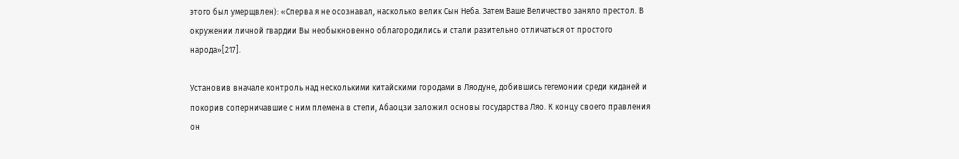этого был умерщвлен): «Сперва я не осознавал, насколько велик Сын Неба. Затем Ваше Величество заняло престол. В окружении личной гвардии Вы необыкновенно облагородились и стали разительно отличаться от простого народа»[217].

Установив вначале контроль над несколькими китайскими городами в Ляодуне, добившись гегемонии среди киданей и покорив соперничавшие с ним племена в степи, Абаоцзи заложил основы государства Ляо. К концу своего правления он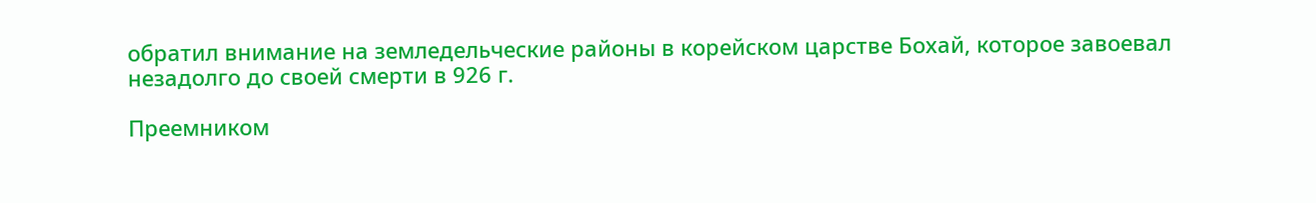обратил внимание на земледельческие районы в корейском царстве Бохай, которое завоевал незадолго до своей смерти в 926 г.

Преемником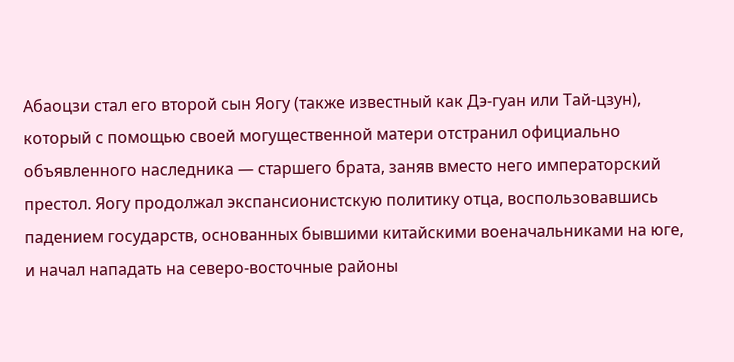Абаоцзи стал его второй сын Яогу (также известный как Дэ-гуан или Тай-цзун), который с помощью своей могущественной матери отстранил официально объявленного наследника — старшего брата, заняв вместо него императорский престол. Яогу продолжал экспансионистскую политику отца, воспользовавшись падением государств, основанных бывшими китайскими военачальниками на юге, и начал нападать на северо-восточные районы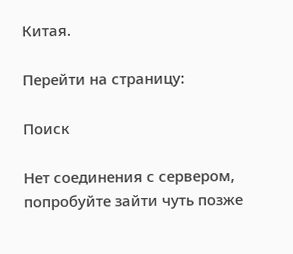Китая.

Перейти на страницу:

Поиск

Нет соединения с сервером, попробуйте зайти чуть позже